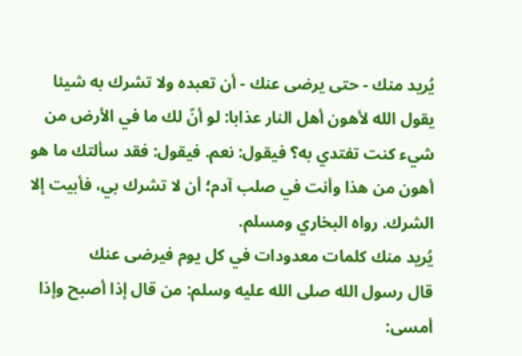يُريد منك - حتى يرضى عنك - أن تعبده ولا تشرك به شيئا
يقول الله لأهون أهل النار عذابا: لو أنّ لك ما في الأرض من شيء كنت تفتدي به؟ فيقول: نعم. فيقول: فقد سألتك ما هو أهون من هذا وأنت في صلب آدم؛ أن لا تشرك بي، فأبيت إلا الشرك. رواه البخاري ومسلم.
يُريد منك كلمات معدودات في كل يوم فيرضى عنك
قال رسول الله صلى الله عليه وسلم: من قال إذا أصبح وإذا أمسى: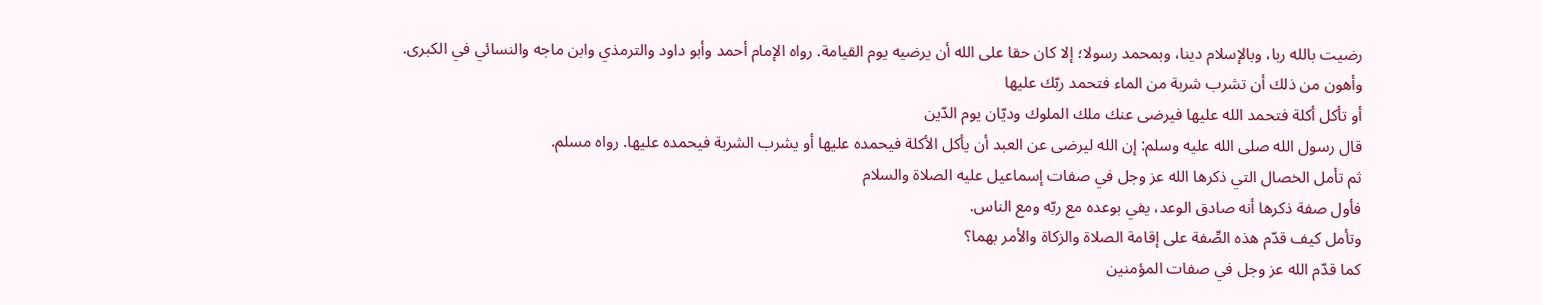رضيت بالله ربا، وبالإسلام دينا، وبمحمد رسولا؛ إلا كان حقا على الله أن يرضيه يوم القيامة. رواه الإمام أحمد وأبو داود والترمذي وابن ماجه والنسائي في الكبرى.
وأهون من ذلك أن تشرب شربة من الماء فتحمد ربّك عليها
أو تأكل أكلة فتحمد الله عليها فيرضى عنك ملك الملوك وديّان يوم الدّين
قال رسول الله صلى الله عليه وسلم: إن الله ليرضى عن العبد أن يأكل الأكلة فيحمده عليها أو يشرب الشربة فيحمده عليها. رواه مسلم.
ثم تأمل الخصال التي ذكرها الله عز وجل في صفات إسماعيل عليه الصلاة والسلام
فأول صفة ذكرها أنه صادق الوعد، يفي بوعده مع ربّه ومع الناس.
وتأمل كيف قدّم هذه الصِّفة على إقامة الصلاة والزكاة والأمر بهما؟
كما قدّم الله عز وجل في صفات المؤمنين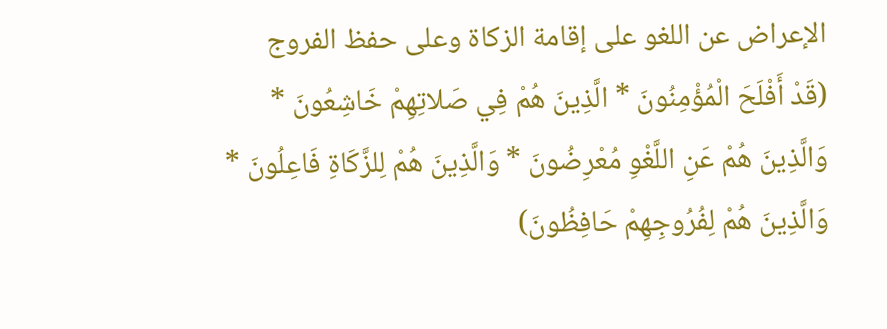الإعراض عن اللغو على إقامة الزكاة وعلى حفظ الفروج
(قَدْ أَفْلَحَ الْمُؤْمِنُونَ * الَّذِينَ هُمْ فِي صَلاتِهِمْ خَاشِعُونَ * وَالَّذِينَ هُمْ عَنِ اللَّغْوِ مُعْرِضُونَ * وَالَّذِينَ هُمْ لِلزَّكَاةِ فَاعِلُونَ * وَالَّذِينَ هُمْ لِفُرُوجِهِمْ حَافِظُونَ)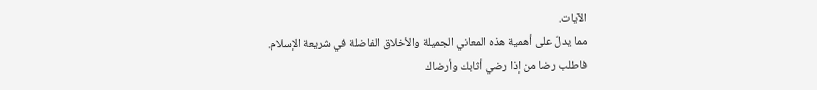الآيات.
مما يدلّ على أهمية هذه المعاني الجميلة والأخلاق الفاضلة في شريعة الإسلام.
فاطلب رضا من إذا رضي أثابك وأرضاك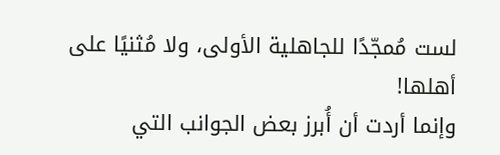لست مُمجّدًا للجاهلية الأولى، ولا مُثنيًا على أهلها!
وإنما أردت أن أُبرز بعض الجوانب التي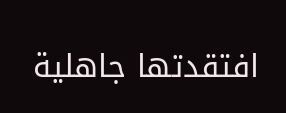افتقدتها جاهلية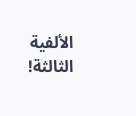الألفية الثالثة!